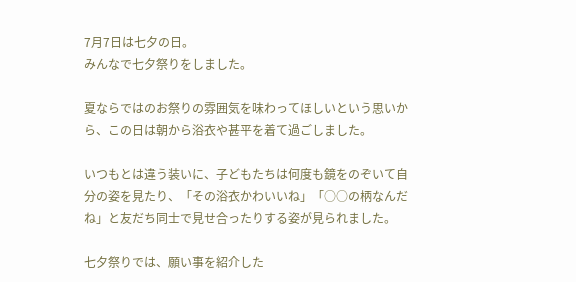7月7日は七夕の日。
みんなで七夕祭りをしました。

夏ならではのお祭りの雰囲気を味わってほしいという思いから、この日は朝から浴衣や甚平を着て過ごしました。

いつもとは違う装いに、子どもたちは何度も鏡をのぞいて自分の姿を見たり、「その浴衣かわいいね」「○○の柄なんだね」と友だち同士で見せ合ったりする姿が見られました。

七夕祭りでは、願い事を紹介した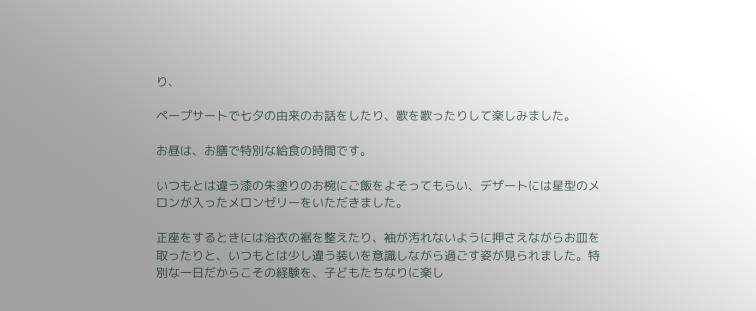り、

ペープサートで七夕の由来のお話をしたり、歌を歌ったりして楽しみました。

お昼は、お膳で特別な給食の時間です。

いつもとは違う漆の朱塗りのお椀にご飯をよそってもらい、デザートには星型のメロンが入ったメロンゼリーをいただきました。

正座をするときには浴衣の裾を整えたり、袖が汚れないように押さえながらお皿を取ったりと、いつもとは少し違う装いを意識しながら過ごす姿が見られました。特別な一日だからこその経験を、子どもたちなりに楽し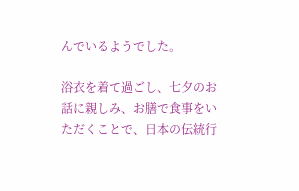んでいるようでした。

浴衣を着て過ごし、七夕のお話に親しみ、お膳で食事をいただくことで、日本の伝統行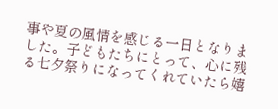事や夏の風情を感じる一日となりました。子どもたちにとって、心に残る七夕祭りになってくれていたら嬉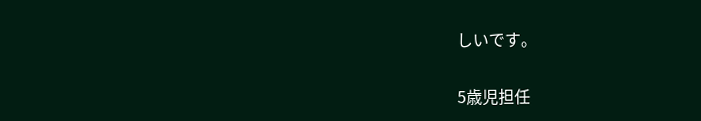しいです。

5歳児担任